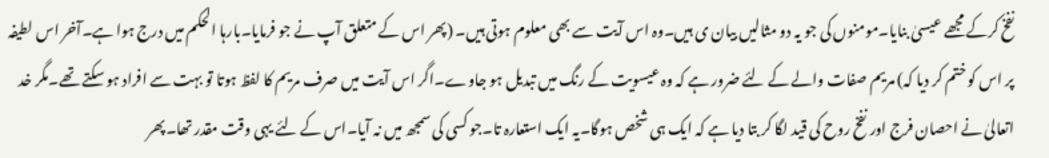نفخ کرکے مجھے عیسیٰ بنایا۔مومنوں کی جو یہ دو مثالیں بیان ی ہیں۔وہ اس آیت سے بھی معلوم ہوتی ہیں۔ (پھر اس کے متعلق آپ نے جو فرمایا۔بارہا الحکم میں درج ہوا ہے۔آخر اس لطیفہ پر اس کو ختم کر دیا کہ) مریم صفات والے کے لئے ضرور ہے کہ وہ عیسویت کے رنگ میں تبدیل ہو جاوے۔اگر اس آیت میں صرف مریم کا لفظ ہوتا تو بہت سے افراد ہو سکتے تھے۔مگر خد اتعالیٰ نے احصان فرج اور نفخ روح کی قید لگا کر بتا دیا ہے کہ ایک ہی شخص ہوگا۔یہ ایک استعارہ تا۔جو کسی کی سمجھ میں نہ آیا۔اس کے لئے یہی وقت مقدر تھا۔پھر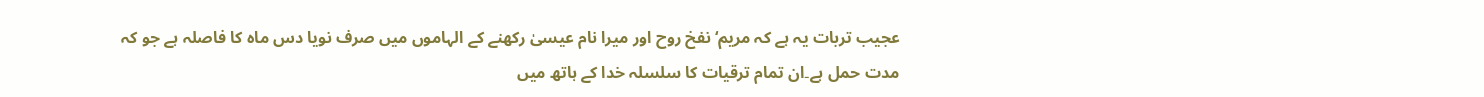عجیب تربات یہ ہے کہ مریم‘نفخ روح اور میرا نام عیسیٰ رکھنے کے الہاموں میں صرف نویا دس ماہ کا فاصلہ ہے جو کہ مدت حمل ہے۔ان تمام ترقیات کا سلسلہ خدا کے ہاتھ میں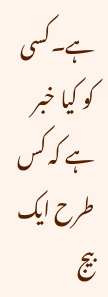ہے۔کسی کو کیا خبر ہے کہ کس طرح ایک بیج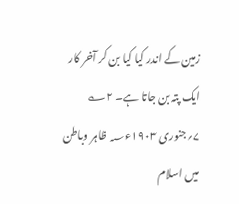زمین کے اندر کیا کیا بن کر آخر کار ایک پتہ بن جاتا ہے۔ ۲؎ ۷؍جنوری ۱۹۰۳ء؁ ظاہر وباطن میں اسلام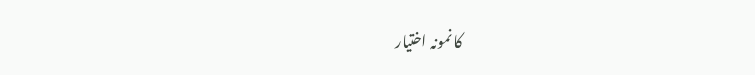کا نمونہ اختیار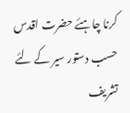کرنا چاہئے حضرت اقدس حسب دستور سیر کے لئے تشریف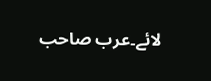لائے۔عرب صاحب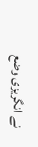نے انگریزی وضع